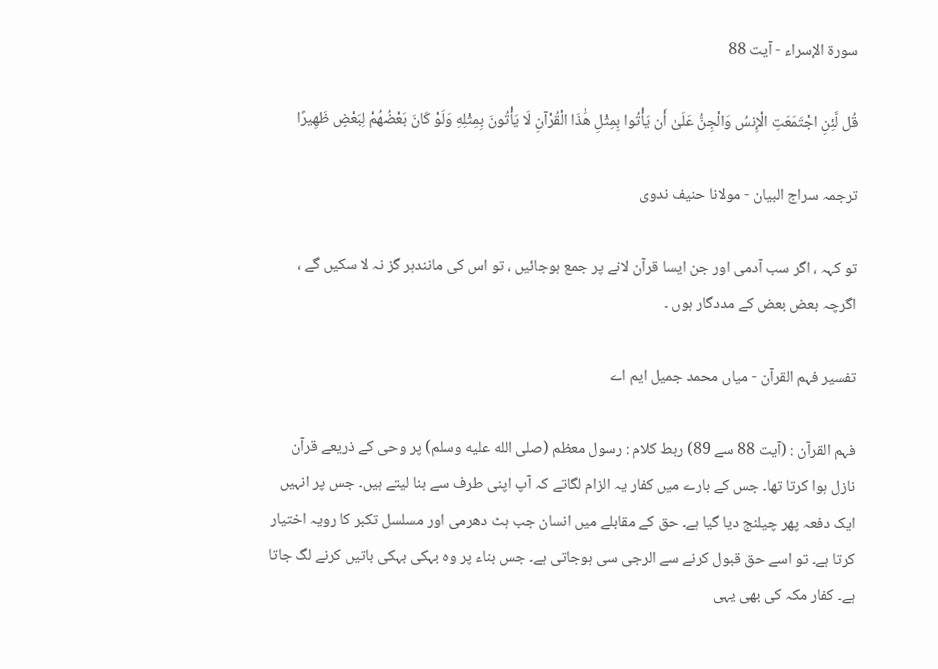سورة الإسراء - آیت 88

قُل لَّئِنِ اجْتَمَعَتِ الْإِنسُ وَالْجِنُّ عَلَىٰ أَن يَأْتُوا بِمِثْلِ هَٰذَا الْقُرْآنِ لَا يَأْتُونَ بِمِثْلِهِ وَلَوْ كَانَ بَعْضُهُمْ لِبَعْضٍ ظَهِيرًا

ترجمہ سراج البیان - مولانا حنیف ندوی

تو کہہ ، اگر سب آدمی اور جن ایسا قرآن لانے پر جمع ہوجائیں ، تو اس کی مانندہر گز نہ لا سکیں گے ، اگرچہ بعض بعض کے مددگار ہوں ۔

تفسیر فہم القرآن - میاں محمد جمیل ایم اے

فہم القرآن : (آیت 88 سے 89) ربط کلام : رسول معظم (صلى الله عليه وسلم) پر وحی کے ذریعے قرآن نازل ہوا کرتا تھا۔ جس کے بارے میں کفار یہ الزام لگاتے کہ آپ اپنی طرف سے بنا لیتے ہیں۔ جس پر انہیں ایک دفعہ پھر چیلنج دیا گیا ہے۔ حق کے مقابلے میں انسان جب ہٹ دھرمی اور مسلسل تکبر کا رویہ اختیار کرتا ہے۔ تو اسے حق قبول کرنے سے الرجی سی ہوجاتی ہے۔ جس بناء پر وہ بہکی بہکی باتیں کرنے لگ جاتا ہے۔ کفار مکہ کی بھی یہی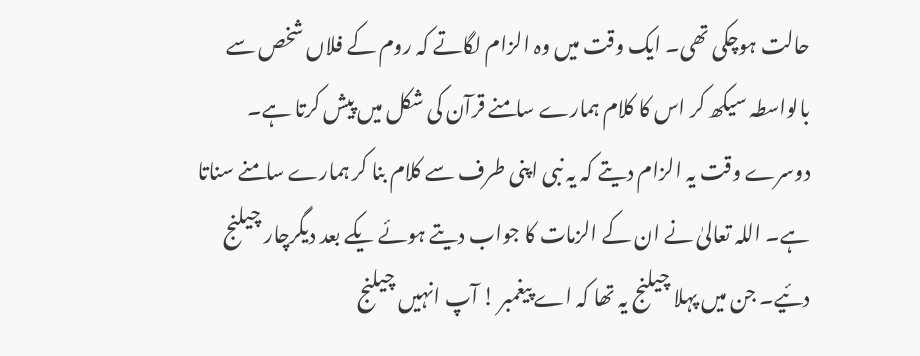حالت ہوچکی تھی۔ ایک وقت میں وہ الزام لگاتے کہ روم کے فلاں شخص سے بالواسطہ سیکھ کر اس کا کلام ہمارے سامنے قرآن کی شکل میں پیش کرتا ہے۔ دوسرے وقت یہ الزام دیتے کہ یہ نبی اپنی طرف سے کلام بنا کر ہمارے سامنے سناتا ہے۔ اللہ تعالیٰ نے ان کے الزمات کا جواب دیتے ہوئے یکے بعد دیگرچار چیلنج دئیے۔ جن میں پہلا چیلنج یہ تھا کہ اے پیغمبر ! آپ انہیں چیلنج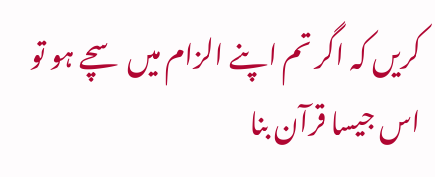کریں کہ اگر تم اپنے الزام میں سچے ہو تو اس جیسا قرآن بنا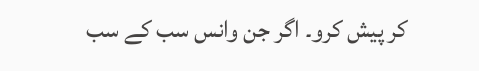کر پیش کرو۔ اگر جن وانس سب کے سب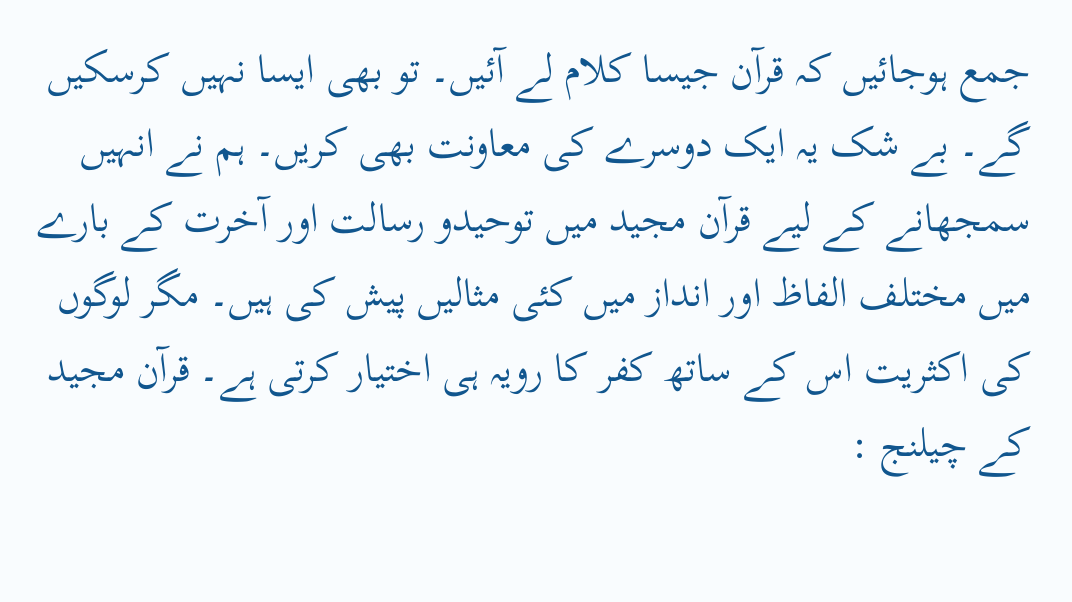جمع ہوجائیں کہ قرآن جیسا کلام لے آئیں۔ تو بھی ایسا نہیں کرسکیں گے۔ بے شک یہ ایک دوسرے کی معاونت بھی کریں۔ ہم نے انہیں سمجھانے کے لیے قرآن مجید میں توحیدو رسالت اور آخرت کے بارے میں مختلف الفاظ اور انداز میں کئی مثالیں پیش کی ہیں۔ مگر لوگوں کی اکثریت اس کے ساتھ کفر کا رویہ ہی اختیار کرتی ہے۔ قرآن مجید کے چیلنج :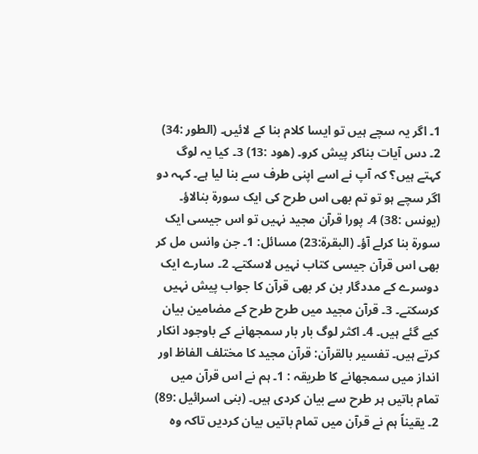1۔ اگر یہ سچے ہیں تو ایسا کلام بنا کے لائیں۔ (الطور :34) 2۔ دس آیات بناکر پیش کرو۔ (ھود :13) 3۔ کیا یہ لوگ کہتے ہیں؟ کہ آپ نے اسے اپنی طرف سے بنا لیا ہے۔ کہہ دو اگر سچے ہو تو تم بھی اس طرح کی ایک سورۃ بنالاؤ۔ (یونس :38) 4۔ پورا قرآن مجید نہیں تو اس جیسی ایک سورۃ بنا کرلے آؤ۔ (البقرۃ:23) مسائل: 1۔ جن وانس مل کر بھی اس قرآن جیسی کتاب نہیں لاسکتے۔ 2۔ سارے ایک دوسرے کے مددگار بن کر بھی قرآن کا جواب پیش نہیں کرسکتے۔ 3۔ قرآن مجید میں طرح طرح کے مضامین بیان کیے گئے ہیں۔ 4۔ اکثر لوگ بار بار سمجھانے کے باوجود انکار کرتے ہیں۔ تفسیر بالقرآن: قرآن مجید کا مختلف الفاظ اور انداز میں سمجھانے کا طریقہ : 1۔ ہم نے اس قرآن میں تمام باتیں ہر طرح سے بیان کردی ہیں۔ (بنی اسرائیل :89) 2۔ یقیناً ہم نے قرآن میں تمام باتیں بیان کردیں تاکہ وہ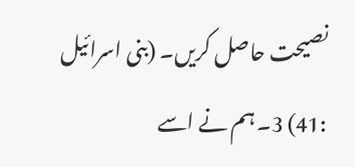نصیحت حاصل کریں۔ (بنی اسرائیل :41) 3۔ ہم نے اسے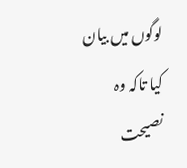لوگوں میں بیان کیا تاکہ وہ نصیحت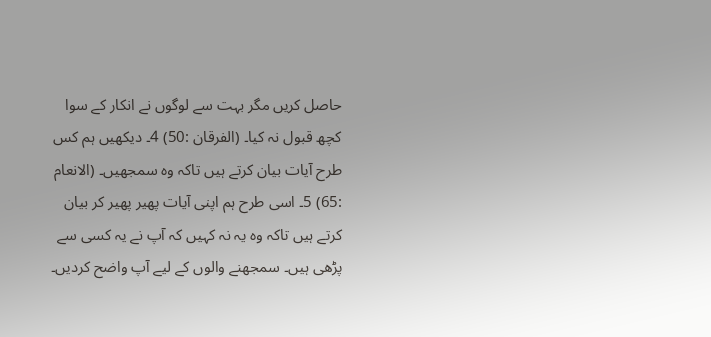حاصل کریں مگر بہت سے لوگوں نے انکار کے سوا کچھ قبول نہ کیا۔ (الفرقان :50) 4۔ دیکھیں ہم کس طرح آیات بیان کرتے ہیں تاکہ وہ سمجھیں۔ (الانعام :65) 5۔ اسی طرح ہم اپنی آیات پھیر پھیر کر بیان کرتے ہیں تاکہ وہ یہ نہ کہیں کہ آپ نے یہ کسی سے پڑھی ہیں۔ سمجھنے والوں کے لیے آپ واضح کردیں۔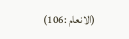(الانعام :106)